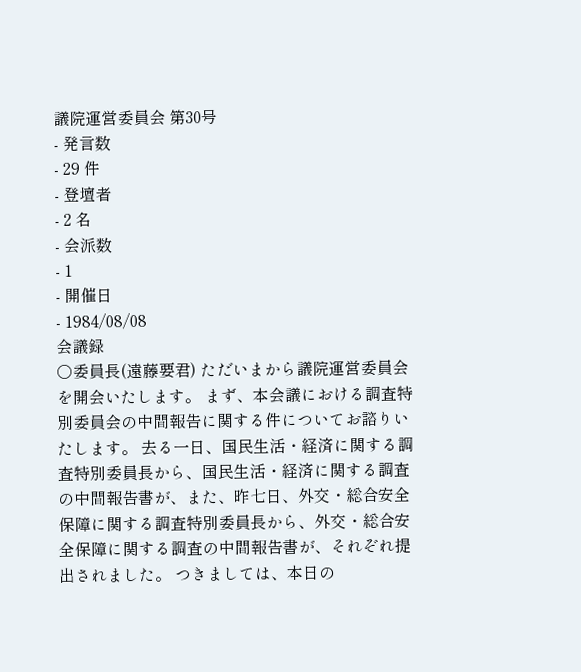議院運営委員会 第30号
- 発言数
- 29 件
- 登壇者
- 2 名
- 会派数
- 1
- 開催日
- 1984/08/08
会議録
○委員長(遠藤要君) ただいまから議院運営委員会を開会いたします。 まず、本会議における調査特別委員会の中間報告に関する件についてお諮りいたします。 去る一日、国民生活・経済に関する調査特別委員長から、国民生活・経済に関する調査の中間報告書が、また、昨七日、外交・総合安全保障に関する調査特別委員長から、外交・総合安全保障に関する調査の中間報告書が、それぞれ提出されました。 つきましては、本日の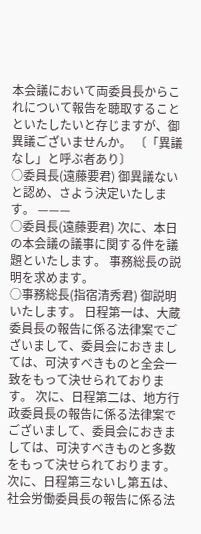本会議において両委員長からこれについて報告を聴取することといたしたいと存じますが、御異議ございませんか。 〔「異議なし」と呼ぶ者あり〕
○委員長(遠藤要君) 御異議ないと認め、さよう決定いたします。 ———
○委員長(遠藤要君) 次に、本日の本会議の議事に関する件を議題といたします。 事務総長の説明を求めます。
○事務総長(指宿清秀君) 御説明いたします。 日程第一は、大蔵委員長の報告に係る法律案でございまして、委員会におきましては、可決すべきものと全会一致をもって決せられております。 次に、日程第二は、地方行政委員長の報告に係る法律案でございまして、委員会におきましては、可決すべきものと多数をもって決せられております。 次に、日程第三ないし第五は、社会労働委員長の報告に係る法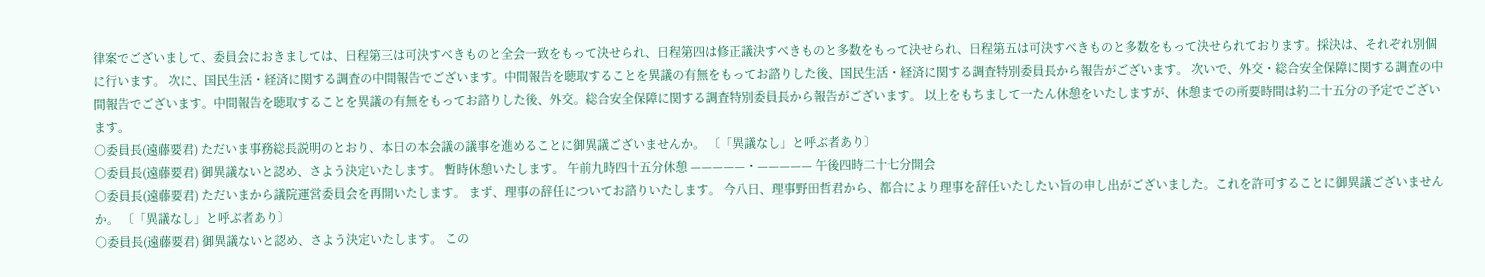律案でございまして、委員会におきましては、日程第三は可決すべきものと全会一致をもって決せられ、日程第四は修正議決すべきものと多数をもって決せられ、日程第五は可決すべきものと多数をもって決せられております。採決は、それぞれ別個に行います。 次に、国民生活・経済に関する調査の中間報告でございます。中間報告を聴取することを異議の有無をもってお諮りした後、国民生活・経済に関する調査特別委員長から報告がございます。 次いで、外交・総合安全保障に関する調査の中間報告でございます。中間報告を聴取することを異議の有無をもってお諮りした後、外交。総合安全保障に関する調査特別委員長から報告がございます。 以上をもちまして一たん休憩をいたしますが、休憩までの所要時間は約二十五分の予定でございます。
○委員長(遠藤要君) ただいま事務総長説明のとおり、本日の本会議の議事を進めることに御異議ございませんか。 〔「異議なし」と呼ぶ者あり〕
○委員長(遠藤要君) 御異議ないと認め、さよう決定いたします。 暫時休憩いたします。 午前九時四十五分休憩 —————・————— 午後四時二十七分開会
○委員長(遠藤要君) ただいまから議院運営委員会を再開いたします。 まず、理事の辞任についてお諮りいたします。 今八日、理事野田哲君から、都合により理事を辞任いたしたい旨の申し出がございました。これを許可することに御異議ございませんか。 〔「異議なし」と呼ぶ者あり〕
○委員長(遠藤要君) 御異議ないと認め、さよう決定いたします。 この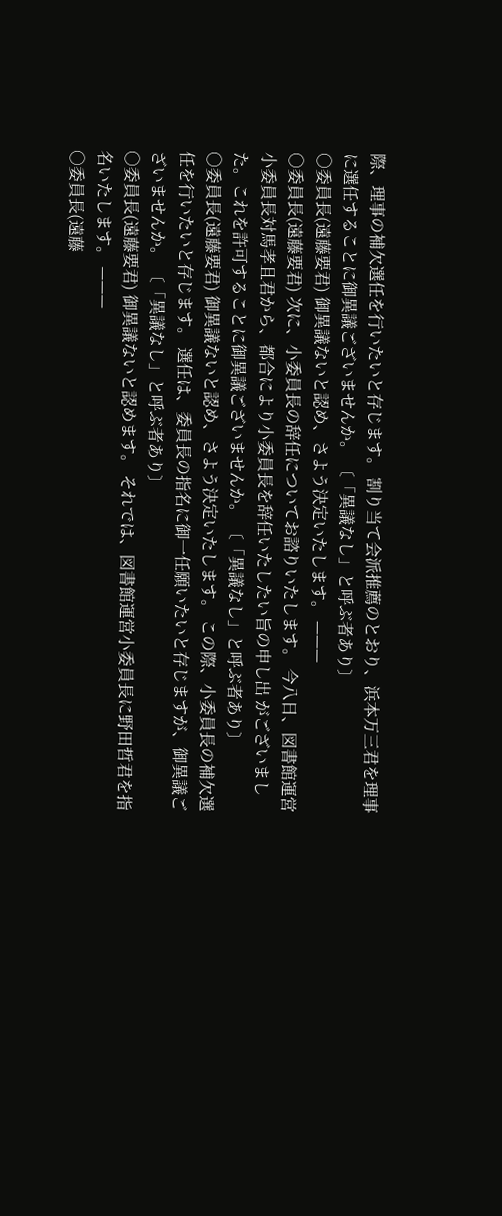際、理事の補欠選任を行いたいと存じます。 割り当て会派推薦のとおり、浜本万三君を理事に選任することに御異議ございませんか。 〔「異議なし」と呼ぶ者あり〕
○委員長(遠藤要君) 御異議ないと認め、さよう決定いたします。 ———
○委員長(遠藤要君) 次に、小委員長の辞任についてお諮りいたします。 今八日、図書館運営小委員長対馬孝且君から、都合により小委員長を辞任いたしたい旨の申し出 がございました。これを許可することに御異議ございませんか。 〔「異議なし」と呼ぶ者あり〕
○委員長(遠藤要君) 御異議ないと認め、さよう決定いたします。 この際、小委員長の補欠選任を行いたいと存じます。 選任は、委員長の指名に御一任願いたいと存じますが、御異議ございませんか。 〔「異議なし」と呼ぶ者あり〕
○委員長(遠藤要君) 御異議ないと認めます。 それでは、図書館運営小委員長に野田哲君を指名いたします。 ———
○委員長(遠藤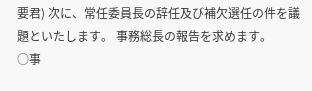要君) 次に、常任委員長の辞任及び補欠選任の件を議題といたします。 事務総長の報告を求めます。
○事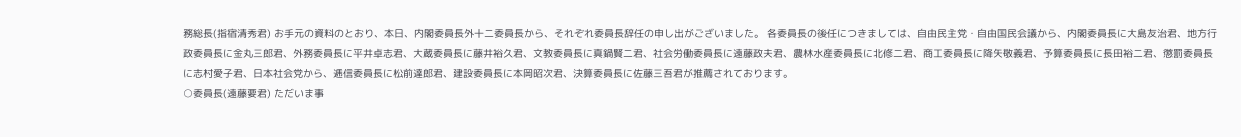務総長(指宿清秀君) お手元の資料のとおり、本日、内閣委員長外十二委員長から、それぞれ委員長辞任の申し出がございました。 各委員長の後任につきましては、自由民主党・自由国民会議から、内閣委員長に大島友治君、地方行政委員長に金丸三郎君、外務委員長に平井卓志君、大蔵委員長に藤井裕久君、文教委員長に真鍋賢二君、社会労働委員長に遠藤政夫君、農林水産委員長に北修二君、商工委員長に降矢敬義君、予算委員長に長田裕二君、懲罰委員長に志村愛子君、日本社会党から、逓信委員長に松前達郎君、建設委員長に本岡昭次君、決算委員長に佐藤三吾君が推薦されております。
○委員長(遠藤要君) ただいま事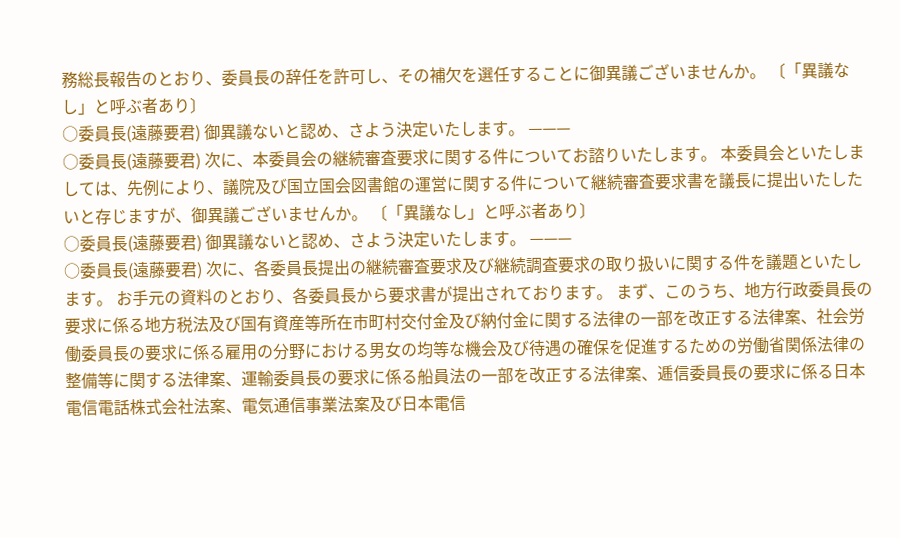務総長報告のとおり、委員長の辞任を許可し、その補欠を選任することに御異議ございませんか。 〔「異議なし」と呼ぶ者あり〕
○委員長(遠藤要君) 御異議ないと認め、さよう決定いたします。 ———
○委員長(遠藤要君) 次に、本委員会の継続審査要求に関する件についてお諮りいたします。 本委員会といたしましては、先例により、議院及び国立国会図書館の運営に関する件について継続審査要求書を議長に提出いたしたいと存じますが、御異議ございませんか。 〔「異議なし」と呼ぶ者あり〕
○委員長(遠藤要君) 御異議ないと認め、さよう決定いたします。 ———
○委員長(遠藤要君) 次に、各委員長提出の継続審査要求及び継続調査要求の取り扱いに関する件を議題といたします。 お手元の資料のとおり、各委員長から要求書が提出されております。 まず、このうち、地方行政委員長の要求に係る地方税法及び国有資産等所在市町村交付金及び納付金に関する法律の一部を改正する法律案、社会労働委員長の要求に係る雇用の分野における男女の均等な機会及び待遇の確保を促進するための労働省関係法律の整備等に関する法律案、運輸委員長の要求に係る船員法の一部を改正する法律案、逓信委員長の要求に係る日本電信電話株式会社法案、電気通信事業法案及び日本電信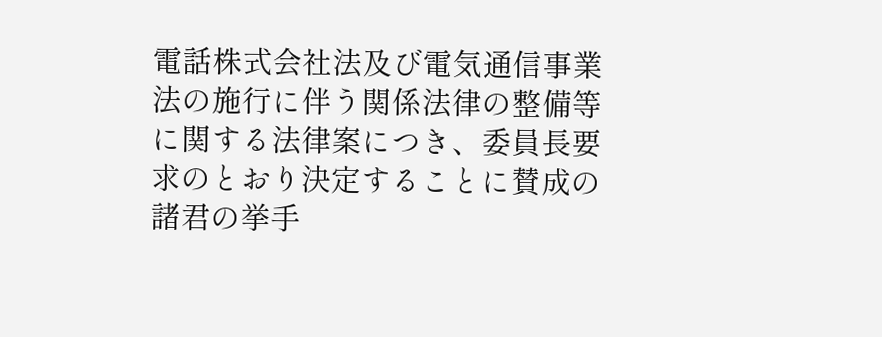電話株式会社法及び電気通信事業法の施行に伴う関係法律の整備等に関する法律案につき、委員長要求のとおり決定することに賛成の諸君の挙手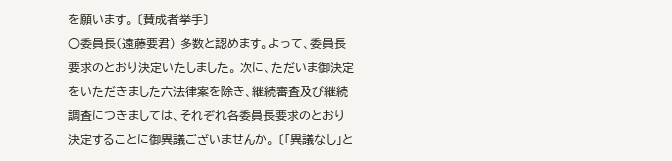を願います。 〔賛成者挙手〕
○委員長(遠藤要君) 多数と認めます。よって、委員長要求のとおり決定いたしました。 次に、ただいま御決定をいただきました六法律案を除き、継続審査及び継続調査につきましては、それぞれ各委員長要求のとおり決定することに御異議ございませんか。 〔「異議なし」と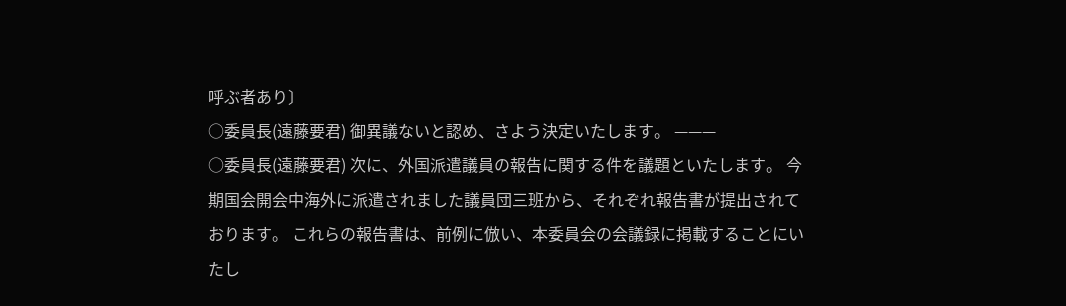呼ぶ者あり〕
○委員長(遠藤要君) 御異議ないと認め、さよう決定いたします。 ———
○委員長(遠藤要君) 次に、外国派遣議員の報告に関する件を議題といたします。 今期国会開会中海外に派遣されました議員団三班から、それぞれ報告書が提出されております。 これらの報告書は、前例に倣い、本委員会の会議録に掲載することにいたし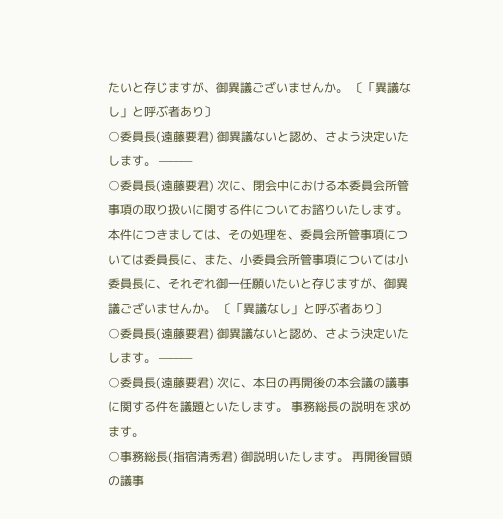たいと存じますが、御異議ございませんか。 〔「異議なし」と呼ぶ者あり〕
○委員長(遠藤要君) 御異議ないと認め、さよう決定いたします。 ———
○委員長(遠藤要君) 次に、閉会中における本委員会所管事項の取り扱いに関する件についてお諮りいたします。 本件につきましては、その処理を、委員会所管事項については委員長に、また、小委員会所管事項については小委員長に、それぞれ御一任願いたいと存じますが、御異議ございませんか。 〔「異議なし」と呼ぶ者あり〕
○委員長(遠藤要君) 御異議ないと認め、さよう決定いたします。 ———
○委員長(遠藤要君) 次に、本日の再開後の本会議の議事に関する件を議題といたします。 事務総長の説明を求めます。
○事務総長(指宿清秀君) 御説明いたします。 再開後冒頭の議事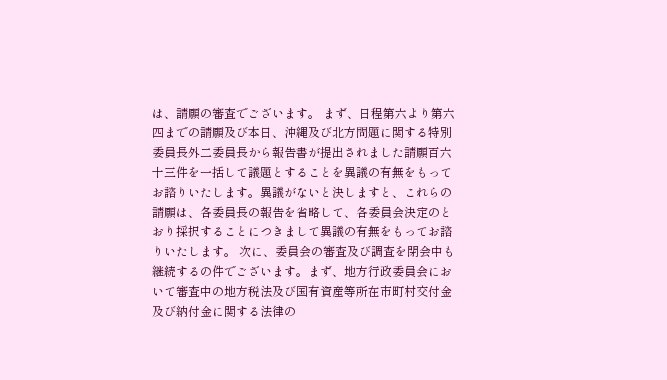は、請願の審査でございます。 まず、日程第六より第六四までの請願及び本日、沖縄及び北方問題に関する特別委員長外二委員長から報告書が提出されました請願百六十三件を一括して議題とすることを異議の有無をもってお諮りいたします。異議がないと決しますと、これらの請願は、各委員長の報告を省略して、各委員会決定のとおり採択することにつきまして異議の有無をもってお諮りいたします。 次に、委員会の審査及び調査を閉会中も継続するの件でございます。まず、地方行政委員会において審査中の地方税法及び国有資産等所在市町村交付金及び納付金に関する法律の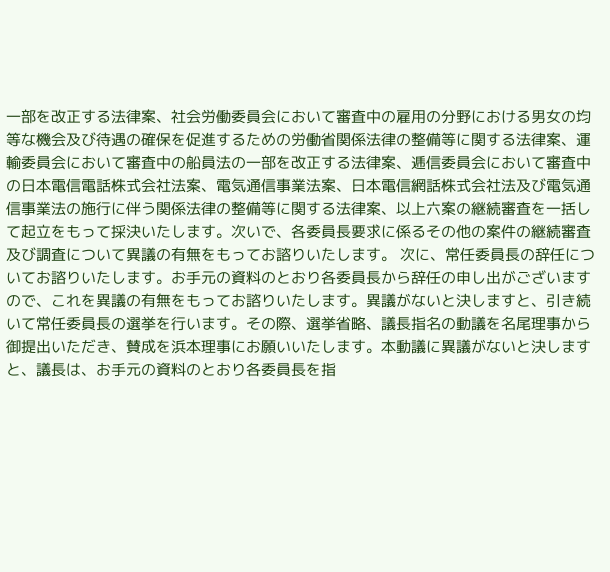一部を改正する法律案、社会労働委員会において審査中の雇用の分野における男女の均等な機会及び待遇の確保を促進するための労働省関係法律の整備等に関する法律案、運輸委員会において審査中の船員法の一部を改正する法律案、逓信委員会において審査中の日本電信電話株式会社法案、電気通信事業法案、日本電信網話株式会社法及び電気通信事業法の施行に伴う関係法律の整備等に関する法律案、以上六案の継続審査を一括して起立をもって採決いたします。次いで、各委員長要求に係るその他の案件の継続審査及び調査について異議の有無をもってお諮りいたします。 次に、常任委員長の辞任についてお諮りいたします。お手元の資料のとおり各委員長から辞任の申し出がございますので、これを異議の有無をもってお諮りいたします。異議がないと決しますと、引き続いて常任委員長の選挙を行います。その際、選挙省略、議長指名の動議を名尾理事から御提出いただき、賛成を浜本理事にお願いいたします。本動議に異議がないと決しますと、議長は、お手元の資料のとおり各委員長を指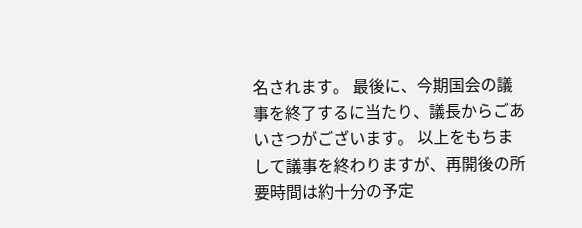名されます。 最後に、今期国会の議事を終了するに当たり、議長からごあいさつがございます。 以上をもちまして議事を終わりますが、再開後の所要時間は約十分の予定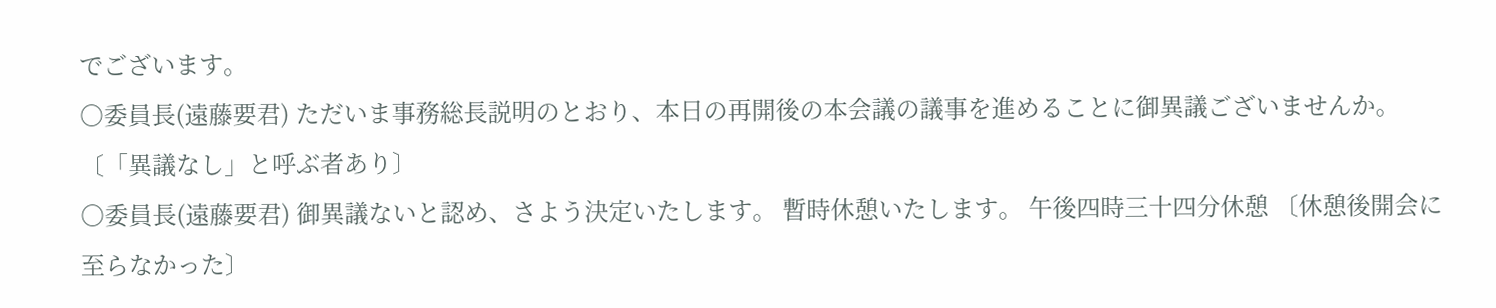でございます。
○委員長(遠藤要君) ただいま事務総長説明のとおり、本日の再開後の本会議の議事を進めることに御異議ございませんか。 〔「異議なし」と呼ぶ者あり〕
○委員長(遠藤要君) 御異議ないと認め、さよう決定いたします。 暫時休憩いたします。 午後四時三十四分休憩 〔休憩後開会に至らなかった〕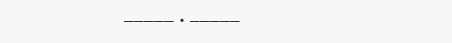—————・—————